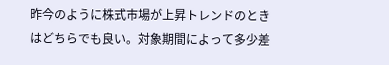昨今のように株式市場が上昇トレンドのときはどちらでも良い。対象期間によって多少差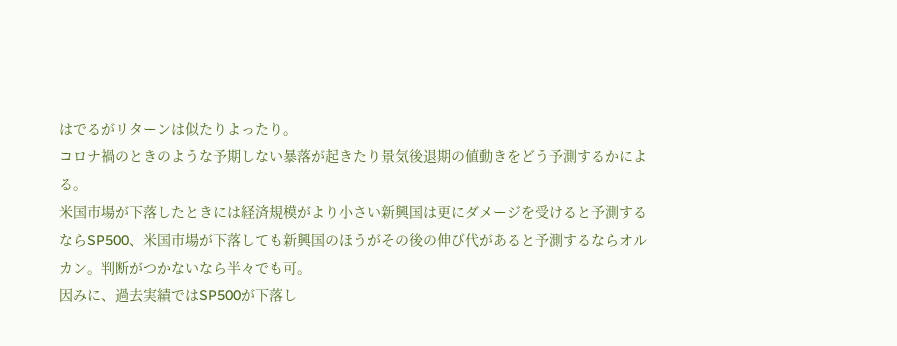はでるがリターンは似たりよったり。
コロナ禍のときのような予期しない暴落が起きたり景気後退期の値動きをどう予測するかによる。
米国市場が下落したときには経済規模がより小さい新興国は更にダメージを受けると予測するならSP500、米国市場が下落しても新興国のほうがその後の伸び代があると予測するならオルカン。判断がつかないなら半々でも可。
因みに、過去実績ではSP500が下落し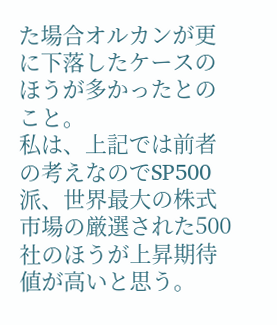た場合オルカンが更に下落したケースのほうが多かったとのこと。
私は、上記では前者の考えなのでSP500派、世界最大の株式市場の厳選された500社のほうが上昇期待値が高いと思う。